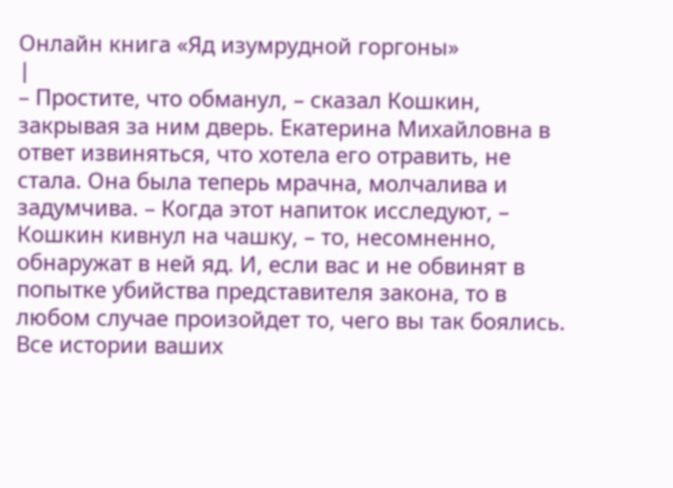Онлайн книга «Яд изумрудной горгоны»
|
– Простите, что обманул, – сказал Кошкин, закрывая за ним дверь. Екатерина Михайловна в ответ извиняться, что хотела его отравить, не стала. Она была теперь мрачна, молчалива и задумчива. – Когда этот напиток исследуют, – Кошкин кивнул на чашку, – то, несомненно, обнаружат в ней яд. И, если вас и не обвинят в попытке убийства представителя закона, то в любом случае произойдет то, чего вы так боялись. Все истории ваших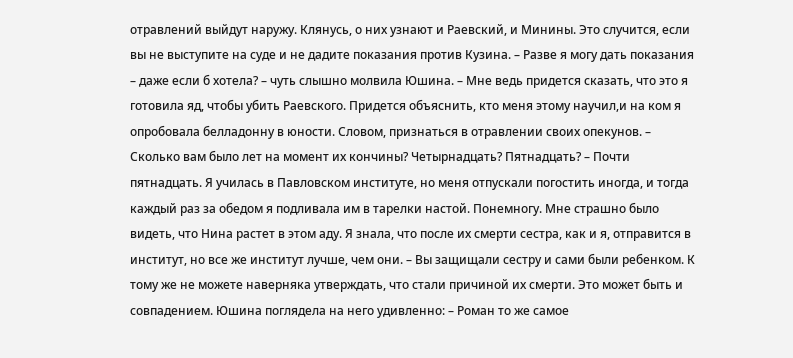отравлений выйдут наружу. Клянусь, о них узнают и Раевский, и Минины. Это случится, если вы не выступите на суде и не дадите показания против Кузина. – Разве я могу дать показания – даже если б хотела? – чуть слышно молвила Юшина. – Мне ведь придется сказать, что это я готовила яд, чтобы убить Раевского. Придется объяснить, кто меня этому научил,и на ком я опробовала белладонну в юности. Словом, признаться в отравлении своих опекунов. – Сколько вам было лет на момент их кончины? Четырнадцать? Пятнадцать? – Почти пятнадцать. Я училась в Павловском институте, но меня отпускали погостить иногда, и тогда каждый раз за обедом я подливала им в тарелки настой. Понемногу. Мне страшно было видеть, что Нина растет в этом аду. Я знала, что после их смерти сестра, как и я, отправится в институт, но все же институт лучше, чем они. – Вы защищали сестру и сами были ребенком. К тому же не можете наверняка утверждать, что стали причиной их смерти. Это может быть и совпадением. Юшина поглядела на него удивленно: – Роман то же самое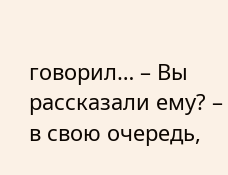говорил… – Вы рассказали ему? – в свою очередь,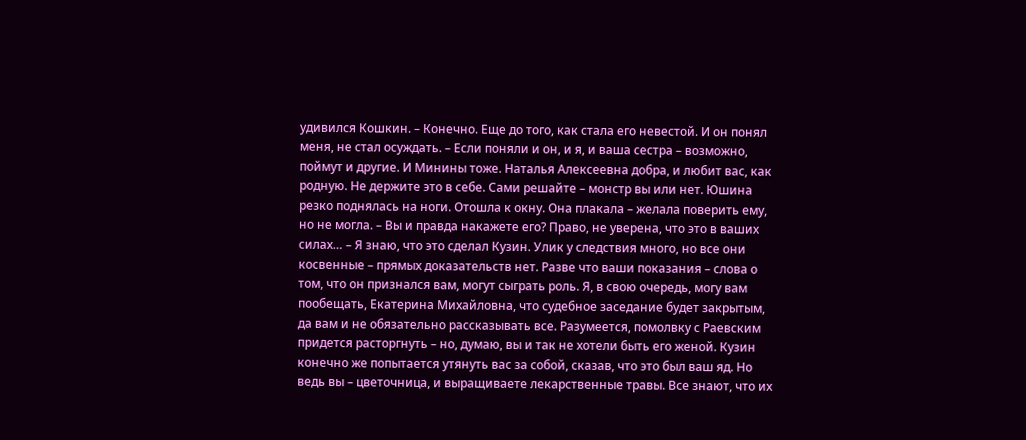удивился Кошкин. – Конечно. Еще до того, как стала его невестой. И он понял меня, не стал осуждать. – Если поняли и он, и я, и ваша сестра – возможно, поймут и другие. И Минины тоже. Наталья Алексеевна добра, и любит вас, как родную. Не держите это в себе. Сами решайте – монстр вы или нет. Юшина резко поднялась на ноги. Отошла к окну. Она плакала – желала поверить ему, но не могла. – Вы и правда накажете его? Право, не уверена, что это в ваших силах… – Я знаю, что это сделал Кузин. Улик у следствия много, но все они косвенные – прямых доказательств нет. Разве что ваши показания – слова о том, что он признался вам, могут сыграть роль. Я, в свою очередь, могу вам пообещать, Екатерина Михайловна, что судебное заседание будет закрытым, да вам и не обязательно рассказывать все. Разумеется, помолвку с Раевским придется расторгнуть – но, думаю, вы и так не хотели быть его женой. Кузин конечно же попытается утянуть вас за собой, сказав, что это был ваш яд. Но ведь вы – цветочница, и выращиваете лекарственные травы. Все знают, что их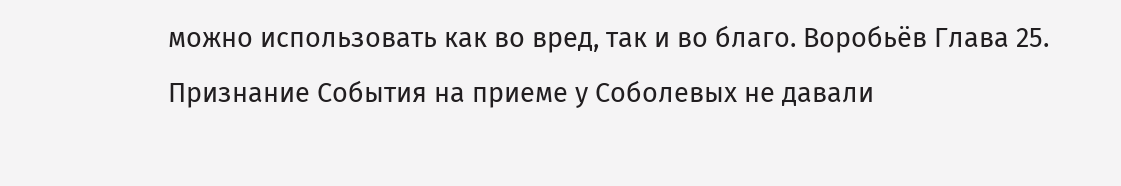можно использовать как во вред, так и во благо. Воробьёв Глава 25. Признание События на приеме у Соболевых не давали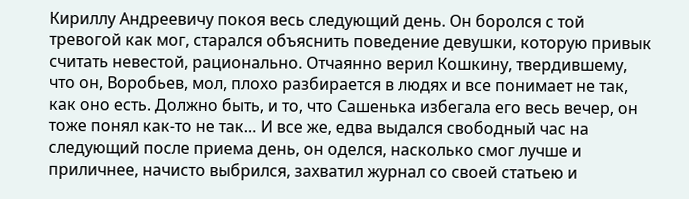Кириллу Андреевичу покоя весь следующий день. Он боролся с той тревогой как мог, старался объяснить поведение девушки, которую привык считать невестой, рационально. Отчаянно верил Кошкину, твердившему, что он, Воробьев, мол, плохо разбирается в людях и все понимает не так, как оно есть. Должно быть, и то, что Сашенька избегала его весь вечер, он тоже понял как-то не так… И все же, едва выдался свободный час на следующий после приема день, он оделся, насколько смог лучше и приличнее, начисто выбрился, захватил журнал со своей статьею и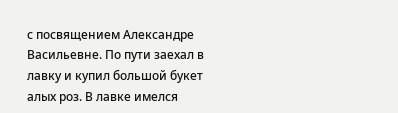с посвящением Александре Васильевне. По пути заехал в лавку и купил большой букет алых роз. В лавке имелся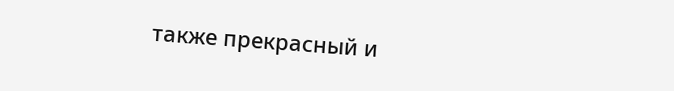также прекрасный и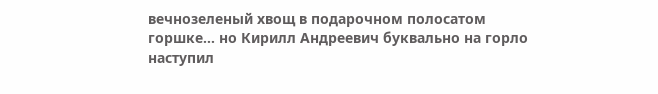вечнозеленый хвощ в подарочном полосатом горшке… но Кирилл Андреевич буквально на горло наступил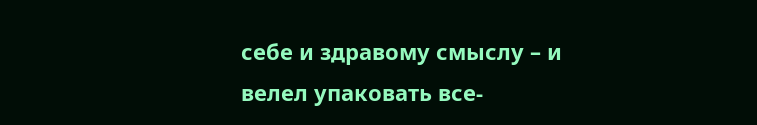себе и здравому смыслу – и велел упаковать все-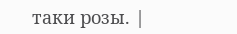таки розы. |